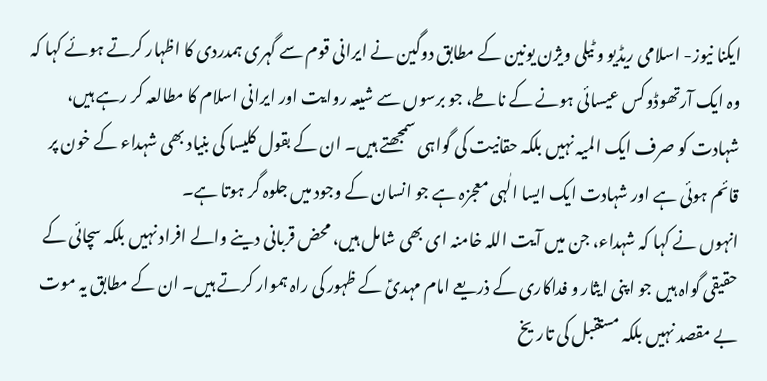ایکنا نیوز- اسلامی ریڈیو و ٹیلی ویژن یونین کے مطابق دوگین نے ایرانی قوم سے گہری ہمدردی کا اظہار کرتے ہوئے کہا کہ وہ ایک آرتھوڈوکس عیسائی ہونے کے ناطے، جو برسوں سے شیعہ روایت اور ایرانی اسلام کا مطالعہ کر رہے ہیں، شہادت کو صرف ایک المیہ نہیں بلکہ حقانیت کی گواہی سمجھتے ہیں۔ ان کے بقول کلیسا کی بنیاد بھی شہداء کے خون پر قائم ہوئی ہے اور شہادت ایک ایسا الٰہی معجزہ ہے جو انسان کے وجود میں جلوہ گر ہوتا ہے۔
انہوں نے کہا کہ شہداء، جن میں آیت اللہ خامنہ ای بھی شامل ہیں، محض قربانی دینے والے افراد نہیں بلکہ سچائی کے حقیقی گواہ ہیں جو اپنی ایثار و فداکاری کے ذریعے امام مہدیؑ کے ظہور کی راہ ہموار کرتے ہیں۔ ان کے مطابق یہ موت بے مقصد نہیں بلکہ مستقبل کی تاریخ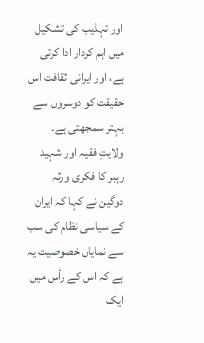اور تہذیب کی تشکیل میں اہم کردار ادا کرتی ہے، اور ایرانی ثقافت اس حقیقت کو دوسروں سے بہتر سمجھتی ہے۔
ولایتِ فقیہ اور شہید رہبر کا فکری ورثہ
دوگین نے کہا کہ ایران کے سیاسی نظام کی سب سے نمایاں خصوصیت یہ ہے کہ اس کے رأس میں ایک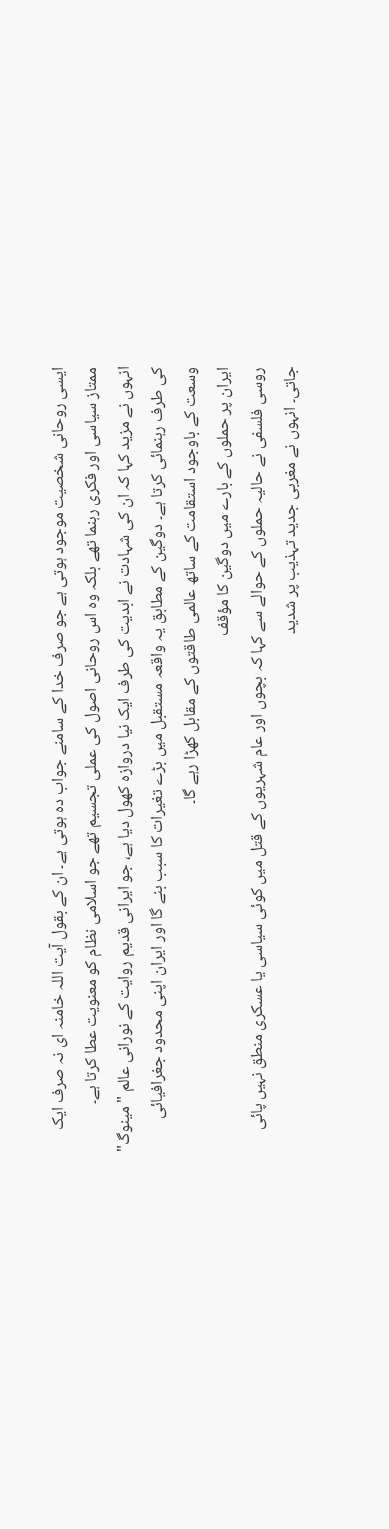ایسی روحانی شخصیت موجود ہوتی ہے جو صرف خدا کے سامنے جواب دہ ہوتی ہے۔ ان کے بقول آیت اللہ خامنہ ای نہ صرف ایک ممتاز سیاسی اور فکری رہنما تھے بلکہ وہ اس روحانی اصول کی عملی تجسیم تھے جو اسلامی نظام کو معنویت عطا کرتا ہے۔
انہوں نے مزید کہا کہ ان کی شہادت نے ابدیت کی طرف ایک نیا دروازہ کھول دیا ہے، جو ایرانی قدیم روایت کے نورانی عالم "مینوگ" کی طرف رہنمائی کرتا ہے۔ دوگین کے مطابق یہ واقعہ مستقبل میں بڑے تغیرات کا سبب بنے گا اور ایران اپنی محدود جغرافیائی وسعت کے باوجود استقامت کے ساتھ عالمی طاقتوں کے مقابل کھڑا رہے گا۔
ایران پر حملوں کے بارے میں دوگین کا مؤقف
روسی فلسفی نے حالیہ حملوں کے حوالے سے کہا کہ بچوں اور عام شہریوں کے قتل میں کوئی سیاسی یا عسکری منطق نہیں پائی جاتی۔ انہوں نے مغربی جدید تہذیب پر شدید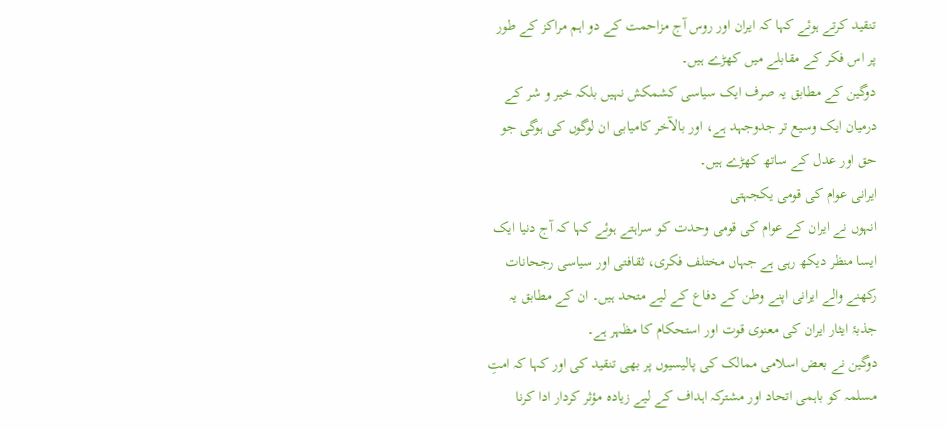تنقید کرتے ہوئے کہا کہ ایران اور روس آج مزاحمت کے دو اہم مراکز کے طور پر اس فکر کے مقابلے میں کھڑے ہیں۔
دوگین کے مطابق یہ صرف ایک سیاسی کشمکش نہیں بلکہ خیر و شر کے درمیان ایک وسیع تر جدوجہد ہے، اور بالآخر کامیابی ان لوگوں کی ہوگی جو حق اور عدل کے ساتھ کھڑے ہیں۔
ایرانی عوام کی قومی یکجہتی
انہوں نے ایران کے عوام کی قومی وحدت کو سراہتے ہوئے کہا کہ آج دنیا ایک ایسا منظر دیکھ رہی ہے جہاں مختلف فکری، ثقافتی اور سیاسی رجحانات رکھنے والے ایرانی اپنے وطن کے دفاع کے لیے متحد ہیں۔ ان کے مطابق یہ جذبۂ ایثار ایران کی معنوی قوت اور استحکام کا مظہر ہے۔
دوگین نے بعض اسلامی ممالک کی پالیسیوں پر بھی تنقید کی اور کہا کہ امتِ مسلمہ کو باہمی اتحاد اور مشترکہ اہداف کے لیے زیادہ مؤثر کردار ادا کرنا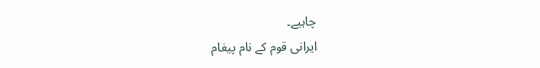چاہیے۔
ایرانی قوم کے نام پیغام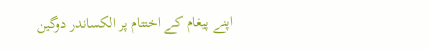اپنے پیغام کے اختتام پر الکساندر دوگین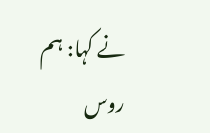نے کہا: ہم روس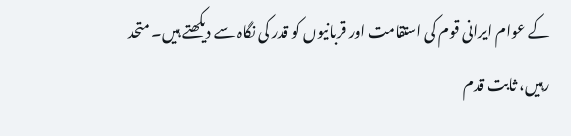کے عوام ایرانی قوم کی استقامت اور قربانیوں کو قدر کی نگاہ سے دیکھتے ہیں۔ متحد رہیں، ثابت قدم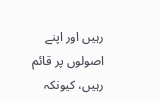رہیں اور اپنے اصولوں پر قائم رہیں، کیونکہ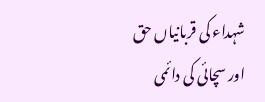شہداء کی قربانیاں حق اور سچائی کی دائمی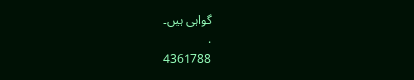گواہی ہیں۔
.
4361788